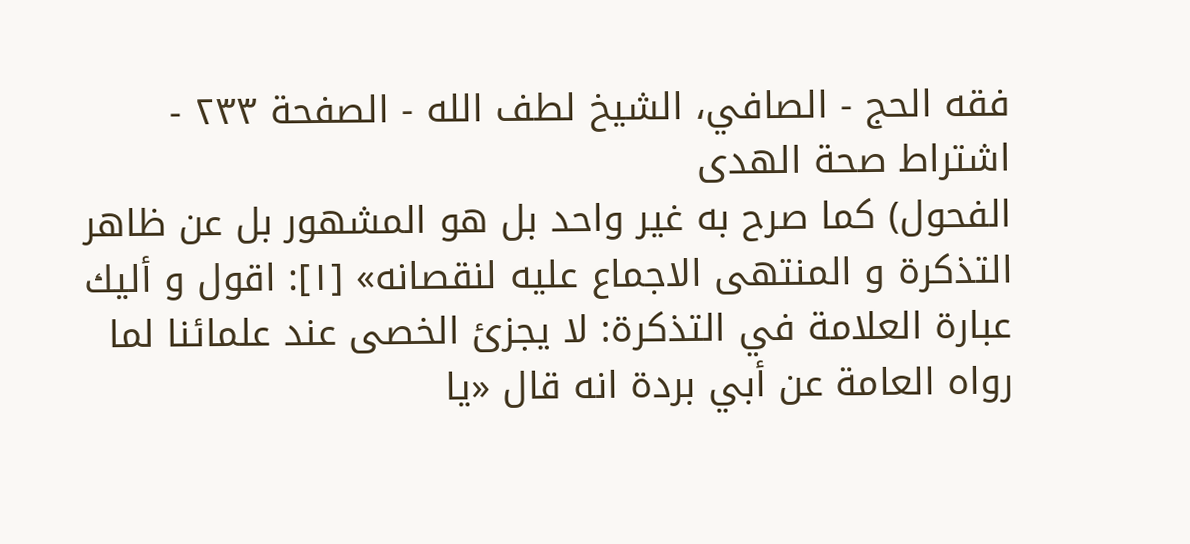فقه الحج - الصافي، الشيخ لطف الله - الصفحة ٢٣٣ - اشتراط صحة الهدى
الفحول) كما صرح به غير واحد بل هو المشهور بل عن ظاهر التذكرة و المنتهى الاجماع عليه لنقصانه» [١]: اقول و أليك عبارة العلامة في التذكرة: لا يجزئ الخصى عند علمائنا لما رواه العامة عن أبي بردة انه قال «يا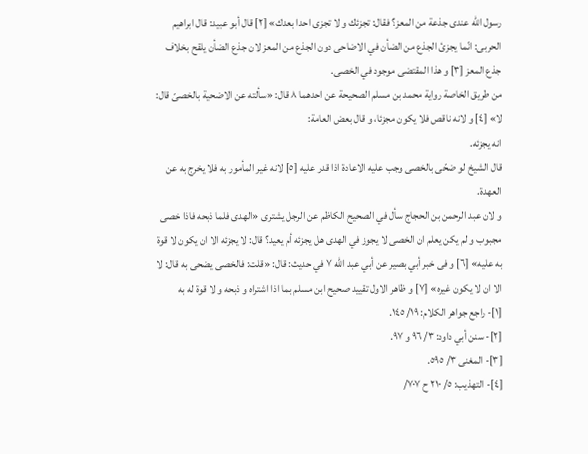رسول اللّه عندى جذعة من المعز؟ فقال: تجزئك و لا تجزى احدا بعدك» [٢] قال أبو عبيد: قال ابراهيم الحربى: انّما يجزئ الجذع من الضأن في الاضاحى دون الجذع من المعز لان جذع الضأن يلقح بخلاف جذع المعز [٣] و هذا المقتضى موجود في الخصى.
من طريق الخاصة رواية محمد بن مسلم الصحيحة عن احدهما ٨ قال: «سألته عن الاضحية بالخصىّ قال: لا» [٤] و لانه ناقص فلا يكون مجزئا، و قال بعض العامة:
انه يجزئه.
قال الشيخ لو ضحّى بالخصى وجب عليه الاعادة اذا قدر عليه [٥] لانه غير المأمور به فلا يخرج به عن العهدة.
و لان عبد الرحمن بن الحجاج سأل في الصحيح الكاظم عن الرجل يشترى «الهدى فلما ذبحه فاذا خصى مجبوب و لم يكن يعلم ان الخصى لا يجوز في الهدى هل يجزئه أم يعيد؟ قال: لا يجزئه الا ان يكون لا قوة به عليه» [٦] و فى خبر أبي بصير عن أبي عبد اللّه ٧ في حديث: قال: «قلت: فالخصى يضحى به قال: لا الا ان لا يكون غيره» [٧] و ظاهر الاول تقييد صحيح ابن مسلم بما اذا اشتراه و ذبحه و لا قوة له به
[١]- راجع جواهر الكلام: ١٩/ ١٤٥.
[٢]- سنن أبي داود: ٣/ ٩٦ و ٩٧.
[٣]- المغنى ٣/ ٥٩٥.
[٤]- التهذيب: ٥/ ٢١٠ ح ٧٠٧/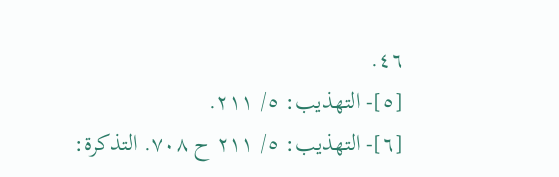٤٦.
[٥]- التهذيب: ٥/ ٢١١.
[٦]- التهذيب: ٥/ ٢١١ ح ٧٠٨. التذكرة: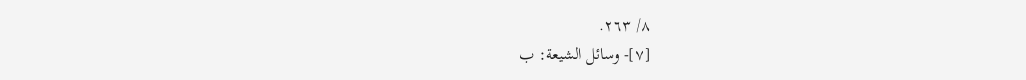٨/ ٢٦٣.
[٧]- وسائل الشيعة: ب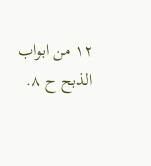١٢ من ابواب الذبح ح ٨.